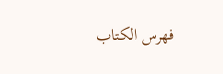فهرس الكتاب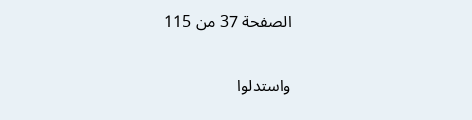الصفحة 37 من 115

واستدلوا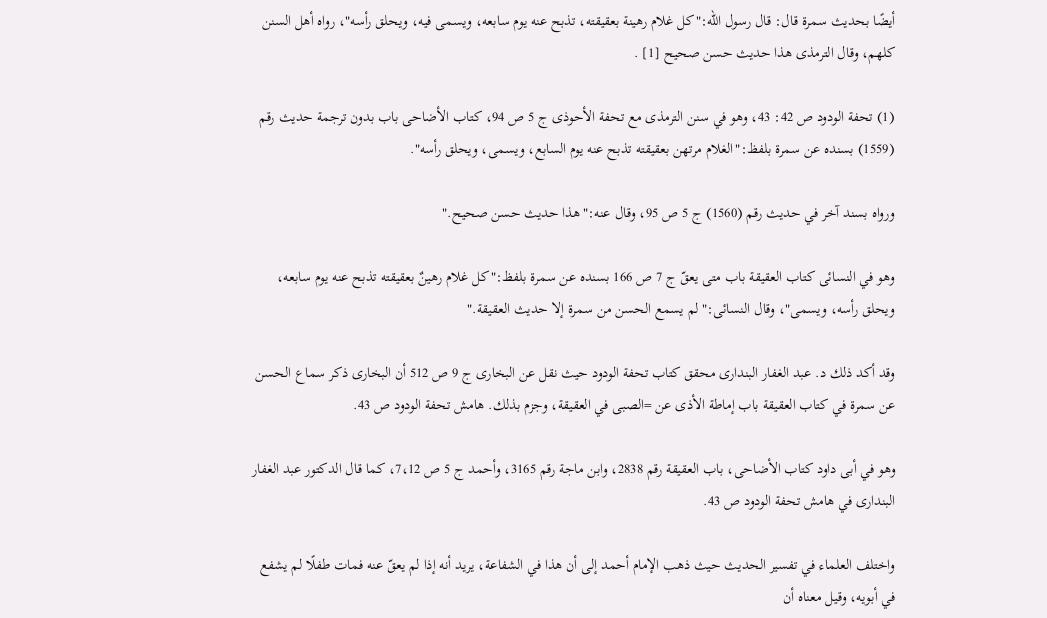أيضًا بحديث سمرة قال: قال رسول الله:"كل غلام رهينة بعقيقته، تذبح عنه يوم سابعه، ويسمى فيه، ويحلق رأسه"، رواه أهل السنن كلهم، وقال الترمذى هذا حديث حسن صحيح [1] .

(1) تحفة الودود ص 42: 43، وهو في سنن الترمذى مع تحفة الأحوذى ج 5 ص 94، كتاب الأضاحى باب بدون ترجمة حديث رقم (1559) بسنده عن سمرة بلفظ:"الغلام مرتهن بعقيقته تذبح عنه يوم السابع، ويسمى، ويحلق رأسه".

ورواه بسند آخر في حديث رقم (1560) ج 5 ص 95، وقال عنه:"هذا حديث حسن صحيح."

وهو في النسائى كتاب العقيقة باب متى يعقّ ج 7 ص 166 بسنده عن سمرة بلفظ:"كل غلام رهينٌ بعقيقته تذبح عنه يوم سابعه، ويحلق رأسه، ويسمى"، وقال النسائى:"لم يسمع الحسن من سمرة إلا حديث العقيقة."

وقد أكد ذلك د. عبد الغفار البندارى محقق كتاب تحفة الودود حيث نقل عن البخارى ج 9 ص 512 أن البخارى ذكر سماع الحسن عن سمرة في كتاب العقيقة باب إماطة الأذى عن =الصبى في العقيقة، وجزم بذلك. هامش تحفة الودود ص 43.

وهو في أبى داود كتاب الأضاحى، باب العقيقة رقم 2838، وابن ماجة رقم 3165، وأحمد ج 5 ص 7،12، كما قال الدكتور عبد الغفار البندارى في هامش تحفة الودود ص 43.

واختلف العلماء في تفسير الحديث حيث ذهب الإمام أحمد إلى أن هذا في الشفاعة، يريد أنه إذا لم يعقّ عنه فمات طفلًا لم يشفع في أبويه، وقيل معناه أن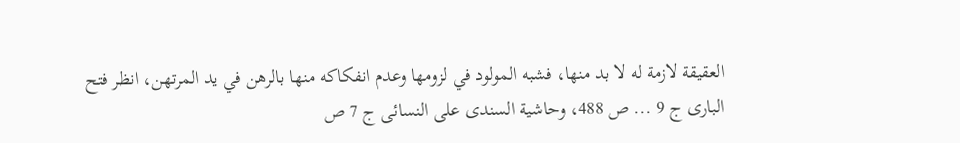العقيقة لازمة له لا بد منها، فشبه المولود في لزومها وعدم انفكاكه منها بالرهن في يد المرتهن، انظر فتح البارى ج 9 ... ص 488، وحاشية السندى على النسائى ج 7 ص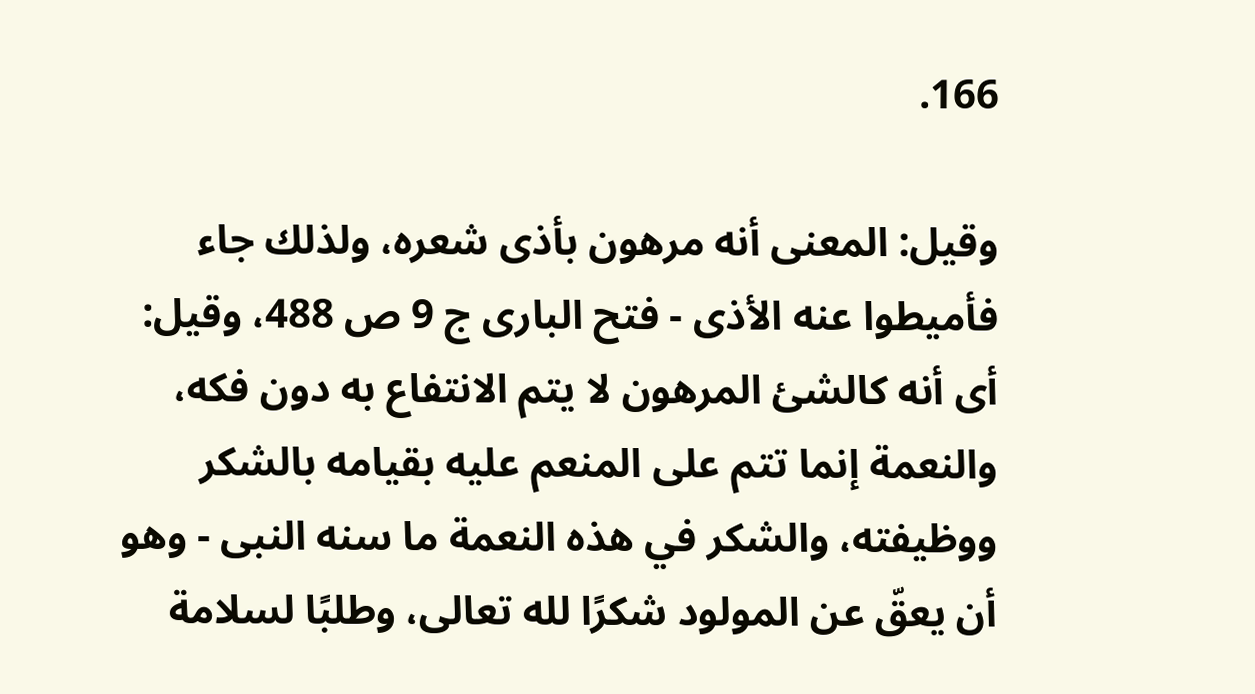166.

وقيل: المعنى أنه مرهون بأذى شعره، ولذلك جاء فأميطوا عنه الأذى - فتح البارى ج 9 ص 488، وقيل: أى أنه كالشئ المرهون لا يتم الانتفاع به دون فكه، والنعمة إنما تتم على المنعم عليه بقيامه بالشكر ووظيفته، والشكر في هذه النعمة ما سنه النبى - وهو أن يعقّ عن المولود شكرًا لله تعالى، وطلبًا لسلامة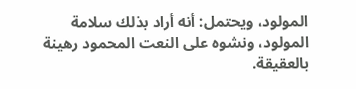المولود، ويحتمل: أنه أراد بذلك سلامة المولود، ونشوه على النعت المحمود رهينة بالعقيقة.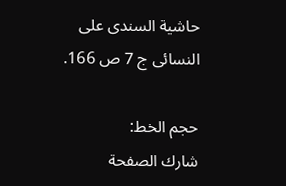حاشية السندى على النسائى ج 7 ص 166.

حجم الخط:
شارك الصفحة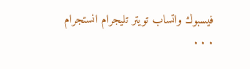فيسبوك واتساب تويتر تليجرام انستجرام
. . .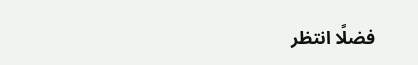فضلًا انتظر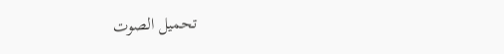تحميل الصوت